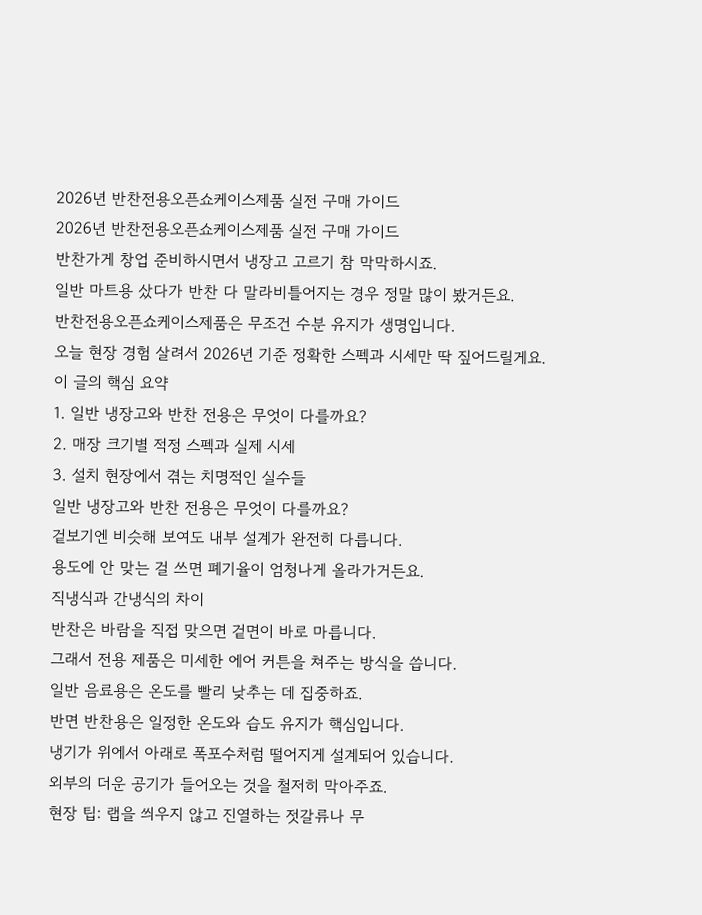2026년 반찬전용오픈쇼케이스제품 실전 구매 가이드
2026년 반찬전용오픈쇼케이스제품 실전 구매 가이드
반찬가게 창업 준비하시면서 냉장고 고르기 참 막막하시죠.
일반 마트용 샀다가 반찬 다 말라비틀어지는 경우 정말 많이 봤거든요.
반찬전용오픈쇼케이스제품은 무조건 수분 유지가 생명입니다.
오늘 현장 경험 살려서 2026년 기준 정확한 스펙과 시세만 딱 짚어드릴게요.
이 글의 핵심 요약
1. 일반 냉장고와 반찬 전용은 무엇이 다를까요?
2. 매장 크기별 적정 스펙과 실제 시세
3. 설치 현장에서 겪는 치명적인 실수들
일반 냉장고와 반찬 전용은 무엇이 다를까요?
겉보기엔 비슷해 보여도 내부 설계가 완전히 다릅니다.
용도에 안 맞는 걸 쓰면 폐기율이 엄청나게 올라가거든요.
직냉식과 간냉식의 차이
반찬은 바람을 직접 맞으면 겉면이 바로 마릅니다.
그래서 전용 제품은 미세한 에어 커튼을 쳐주는 방식을 씁니다.
일반 음료용은 온도를 빨리 낮추는 데 집중하죠.
반면 반찬용은 일정한 온도와 습도 유지가 핵심입니다.
냉기가 위에서 아래로 폭포수처럼 떨어지게 설계되어 있습니다.
외부의 더운 공기가 들어오는 것을 철저히 막아주죠.
현장 팁: 랩을 씌우지 않고 진열하는 젓갈류나 무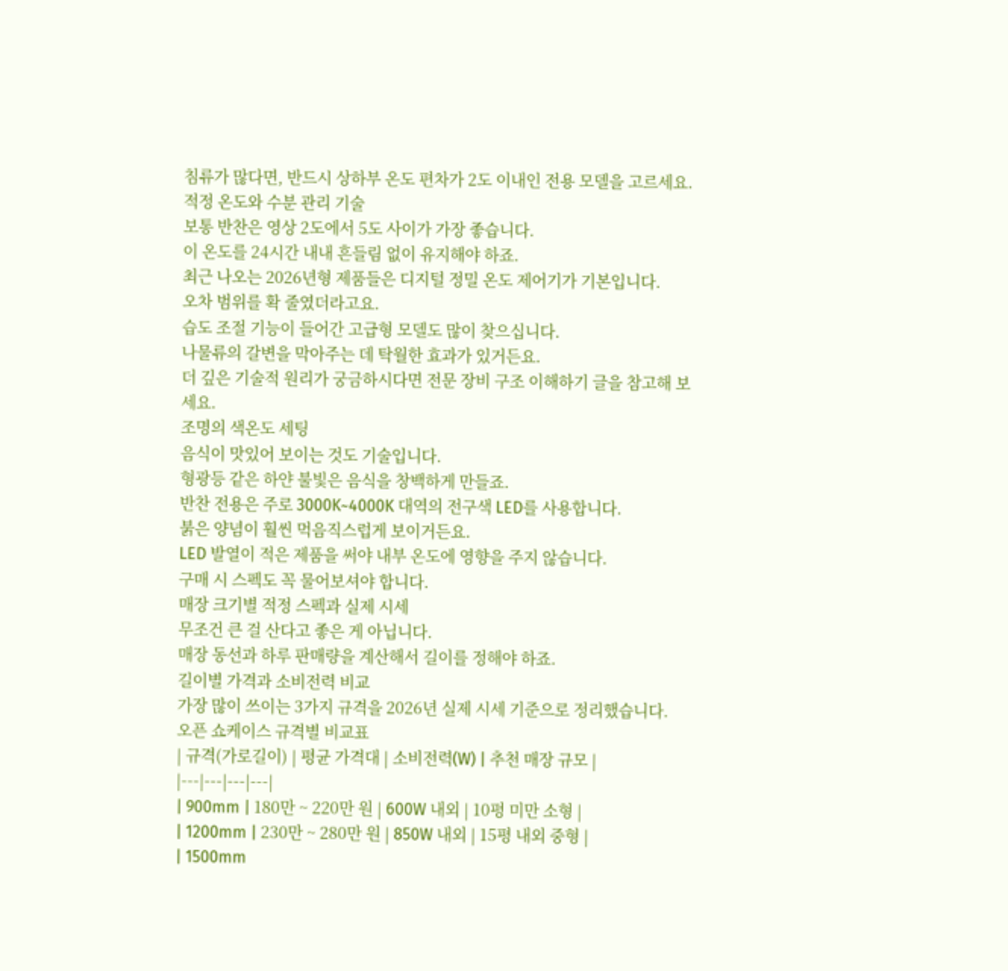침류가 많다면, 반드시 상하부 온도 편차가 2도 이내인 전용 모델을 고르세요.
적정 온도와 수분 관리 기술
보통 반찬은 영상 2도에서 5도 사이가 가장 좋습니다.
이 온도를 24시간 내내 흔들림 없이 유지해야 하죠.
최근 나오는 2026년형 제품들은 디지털 정밀 온도 제어기가 기본입니다.
오차 범위를 확 줄였더라고요.
습도 조절 기능이 들어간 고급형 모델도 많이 찾으십니다.
나물류의 갈변을 막아주는 데 탁월한 효과가 있거든요.
더 깊은 기술적 원리가 궁금하시다면 전문 장비 구조 이해하기 글을 참고해 보세요.
조명의 색온도 세팅
음식이 맛있어 보이는 것도 기술입니다.
형광등 같은 하얀 불빛은 음식을 창백하게 만들죠.
반찬 전용은 주로 3000K~4000K 대역의 전구색 LED를 사용합니다.
붉은 양념이 훨씬 먹음직스럽게 보이거든요.
LED 발열이 적은 제품을 써야 내부 온도에 영향을 주지 않습니다.
구매 시 스펙도 꼭 물어보셔야 합니다.
매장 크기별 적정 스펙과 실제 시세
무조건 큰 걸 산다고 좋은 게 아닙니다.
매장 동선과 하루 판매량을 계산해서 길이를 정해야 하죠.
길이별 가격과 소비전력 비교
가장 많이 쓰이는 3가지 규격을 2026년 실제 시세 기준으로 정리했습니다.
오픈 쇼케이스 규격별 비교표
| 규격(가로길이) | 평균 가격대 | 소비전력(W) | 추천 매장 규모 |
|---|---|---|---|
| 900mm | 180만 ~ 220만 원 | 600W 내외 | 10평 미만 소형 |
| 1200mm | 230만 ~ 280만 원 | 850W 내외 | 15평 내외 중형 |
| 1500mm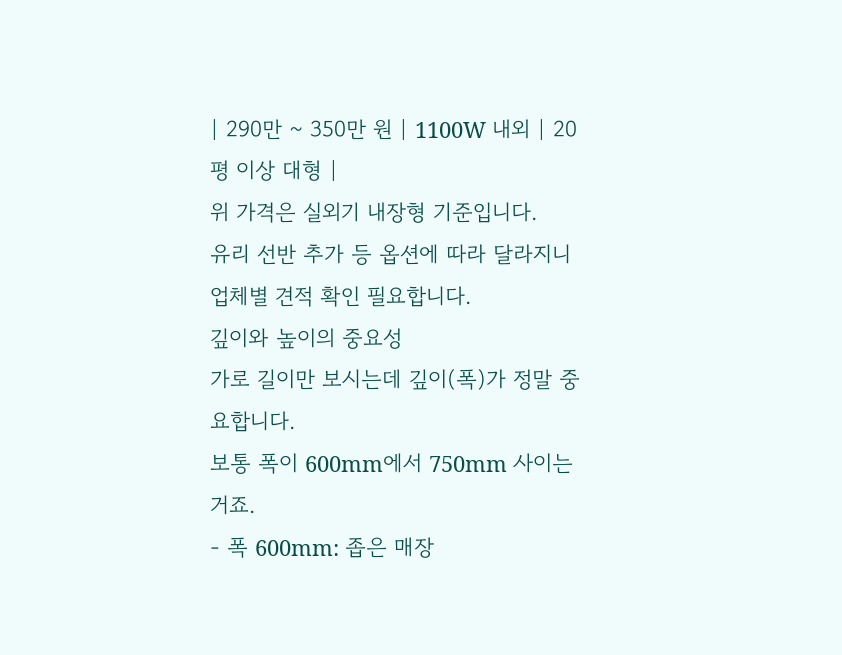| 290만 ~ 350만 원 | 1100W 내외 | 20평 이상 대형 |
위 가격은 실외기 내장형 기준입니다.
유리 선반 추가 등 옵션에 따라 달라지니 업체별 견적 확인 필요합니다.
깊이와 높이의 중요성
가로 길이만 보시는데 깊이(폭)가 정말 중요합니다.
보통 폭이 600mm에서 750mm 사이는 거죠.
- 폭 600mm: 좁은 매장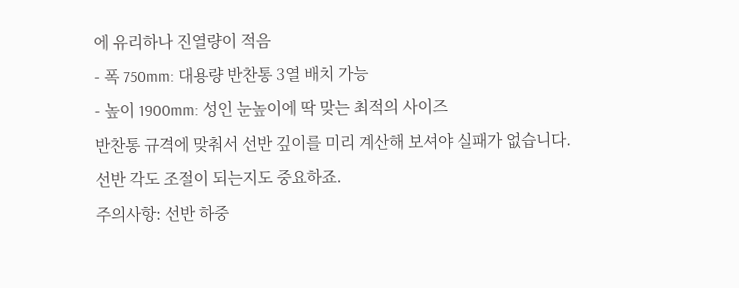에 유리하나 진열량이 적음
- 폭 750mm: 대용량 반찬통 3열 배치 가능
- 높이 1900mm: 성인 눈높이에 딱 맞는 최적의 사이즈
반찬통 규격에 맞춰서 선반 깊이를 미리 계산해 보셔야 실패가 없습니다.
선반 각도 조절이 되는지도 중요하죠.
주의사항: 선반 하중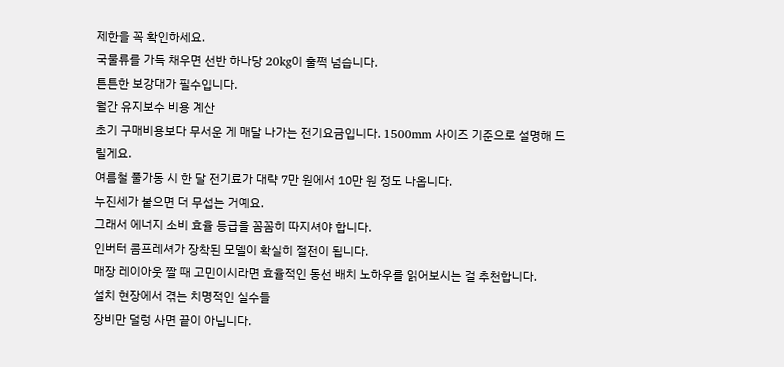제한을 꼭 확인하세요.
국물류를 가득 채우면 선반 하나당 20kg이 훌쩍 넘습니다.
튼튼한 보강대가 필수입니다.
월간 유지보수 비용 계산
초기 구매비용보다 무서운 게 매달 나가는 전기요금입니다. 1500mm 사이즈 기준으로 설명해 드릴게요.
여름철 풀가동 시 한 달 전기료가 대략 7만 원에서 10만 원 정도 나옵니다.
누진세가 붙으면 더 무섭는 거예요.
그래서 에너지 소비 효율 등급을 꼼꼼히 따지셔야 합니다.
인버터 콤프레셔가 장착된 모델이 확실히 절전이 됩니다.
매장 레이아웃 짤 때 고민이시라면 효율적인 동선 배치 노하우를 읽어보시는 걸 추천합니다.
설치 현장에서 겪는 치명적인 실수들
장비만 덜렁 사면 끝이 아닙니다.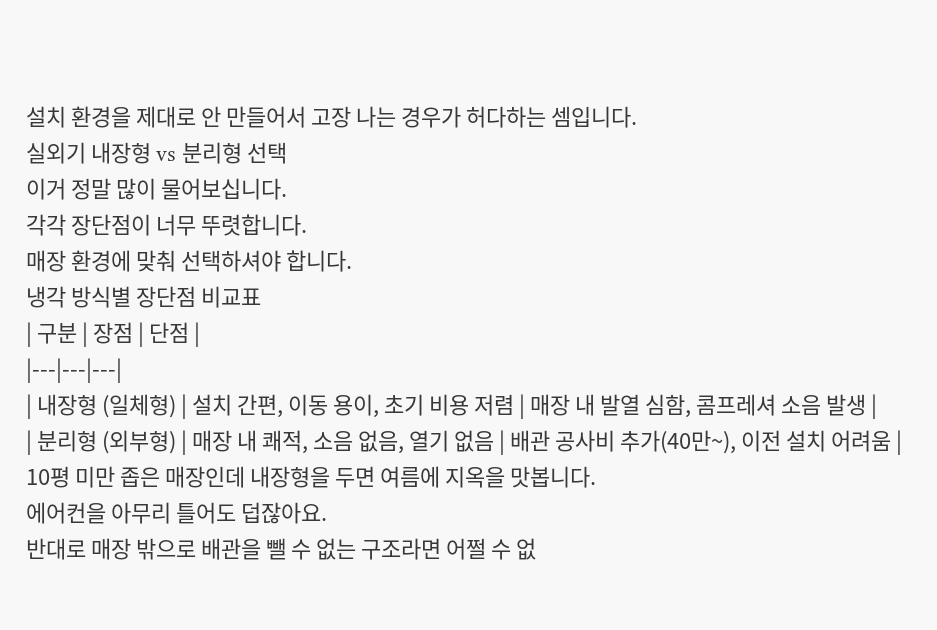설치 환경을 제대로 안 만들어서 고장 나는 경우가 허다하는 셈입니다.
실외기 내장형 vs 분리형 선택
이거 정말 많이 물어보십니다.
각각 장단점이 너무 뚜렷합니다.
매장 환경에 맞춰 선택하셔야 합니다.
냉각 방식별 장단점 비교표
| 구분 | 장점 | 단점 |
|---|---|---|
| 내장형 (일체형) | 설치 간편, 이동 용이, 초기 비용 저렴 | 매장 내 발열 심함, 콤프레셔 소음 발생 |
| 분리형 (외부형) | 매장 내 쾌적, 소음 없음, 열기 없음 | 배관 공사비 추가(40만~), 이전 설치 어려움 |
10평 미만 좁은 매장인데 내장형을 두면 여름에 지옥을 맛봅니다.
에어컨을 아무리 틀어도 덥잖아요.
반대로 매장 밖으로 배관을 뺄 수 없는 구조라면 어쩔 수 없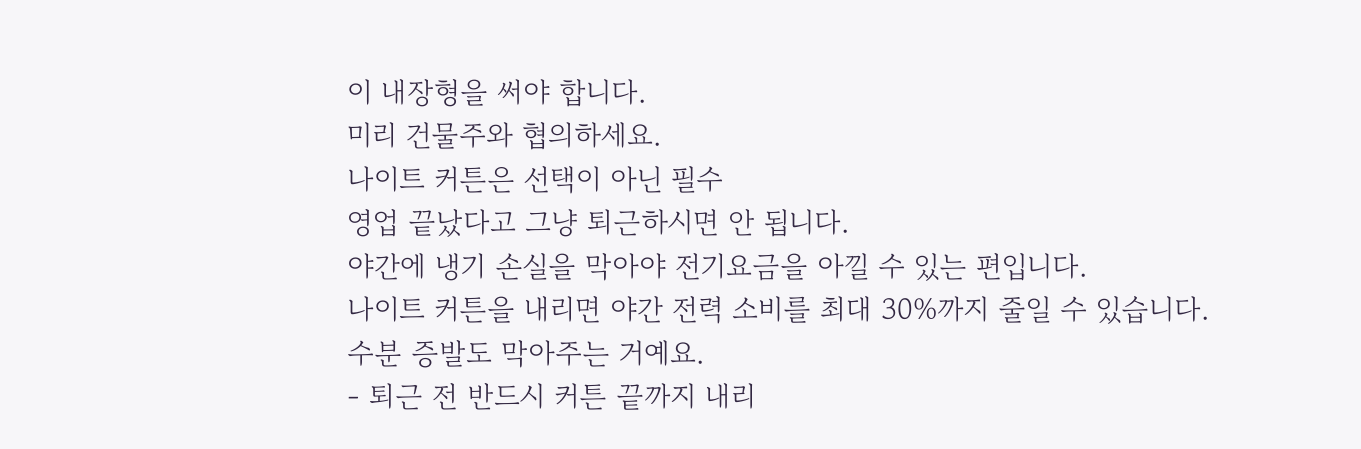이 내장형을 써야 합니다.
미리 건물주와 협의하세요.
나이트 커튼은 선택이 아닌 필수
영업 끝났다고 그냥 퇴근하시면 안 됩니다.
야간에 냉기 손실을 막아야 전기요금을 아낄 수 있는 편입니다.
나이트 커튼을 내리면 야간 전력 소비를 최대 30%까지 줄일 수 있습니다.
수분 증발도 막아주는 거예요.
- 퇴근 전 반드시 커튼 끝까지 내리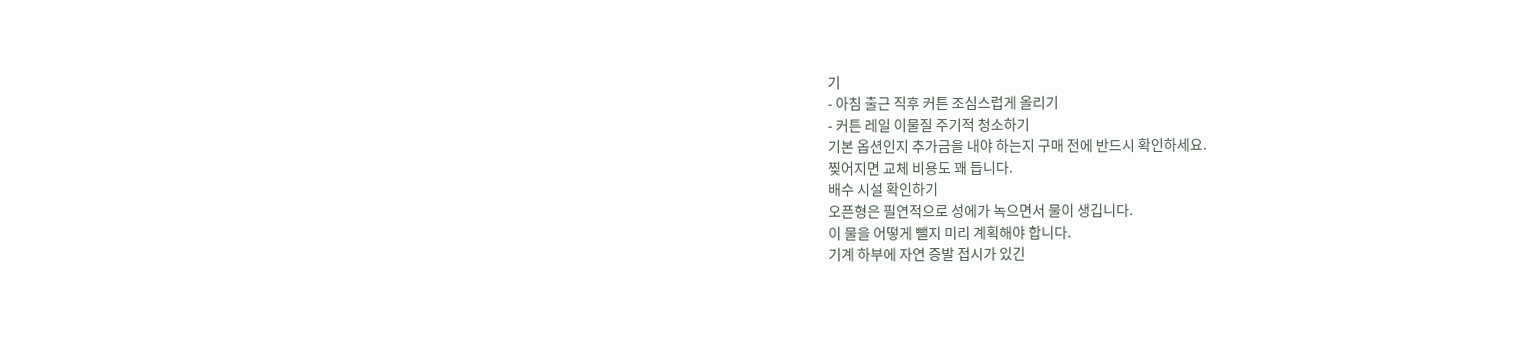기
- 아침 출근 직후 커튼 조심스럽게 올리기
- 커튼 레일 이물질 주기적 청소하기
기본 옵션인지 추가금을 내야 하는지 구매 전에 반드시 확인하세요.
찢어지면 교체 비용도 꽤 듭니다.
배수 시설 확인하기
오픈형은 필연적으로 성에가 녹으면서 물이 생깁니다.
이 물을 어떻게 뺄지 미리 계획해야 합니다.
기계 하부에 자연 증발 접시가 있긴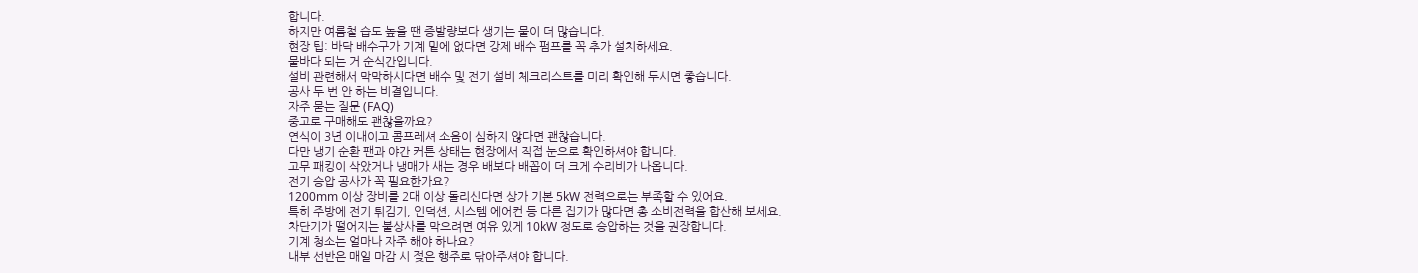합니다.
하지만 여름철 습도 높을 땐 증발량보다 생기는 물이 더 많습니다.
현장 팁: 바닥 배수구가 기계 밑에 없다면 강제 배수 펌프를 꼭 추가 설치하세요.
물바다 되는 거 순식간입니다.
설비 관련해서 막막하시다면 배수 및 전기 설비 체크리스트를 미리 확인해 두시면 좋습니다.
공사 두 번 안 하는 비결입니다.
자주 묻는 질문 (FAQ)
중고로 구매해도 괜찮을까요?
연식이 3년 이내이고 콤프레셔 소음이 심하지 않다면 괜찮습니다.
다만 냉기 순환 팬과 야간 커튼 상태는 현장에서 직접 눈으로 확인하셔야 합니다.
고무 패킹이 삭았거나 냉매가 새는 경우 배보다 배꼽이 더 크게 수리비가 나옵니다.
전기 승압 공사가 꼭 필요한가요?
1200mm 이상 장비를 2대 이상 돌리신다면 상가 기본 5kW 전력으로는 부족할 수 있어요.
특히 주방에 전기 튀김기, 인덕션, 시스템 에어컨 등 다른 집기가 많다면 총 소비전력을 합산해 보세요.
차단기가 떨어지는 불상사를 막으려면 여유 있게 10kW 정도로 승압하는 것을 권장합니다.
기계 청소는 얼마나 자주 해야 하나요?
내부 선반은 매일 마감 시 젖은 행주로 닦아주셔야 합니다.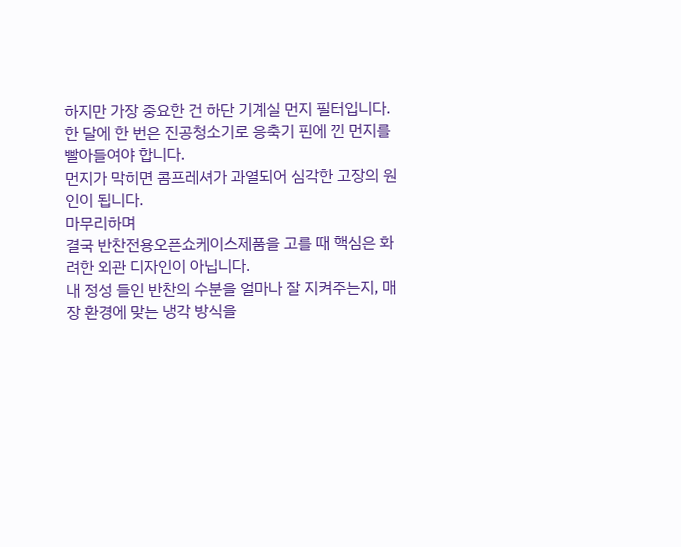하지만 가장 중요한 건 하단 기계실 먼지 필터입니다.
한 달에 한 번은 진공청소기로 응축기 핀에 낀 먼지를 빨아들여야 합니다.
먼지가 막히면 콤프레셔가 과열되어 심각한 고장의 원인이 됩니다.
마무리하며
결국 반찬전용오픈쇼케이스제품을 고를 때 핵심은 화려한 외관 디자인이 아닙니다.
내 정성 들인 반찬의 수분을 얼마나 잘 지켜주는지, 매장 환경에 맞는 냉각 방식을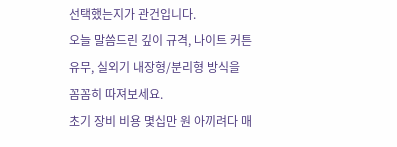선택했는지가 관건입니다.
오늘 말씀드린 깊이 규격, 나이트 커튼 유무, 실외기 내장형/분리형 방식을 꼼꼼히 따져보세요.
초기 장비 비용 몇십만 원 아끼려다 매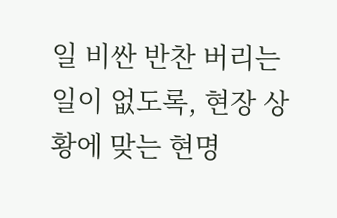일 비싼 반찬 버리는 일이 없도록, 현장 상황에 맞는 현명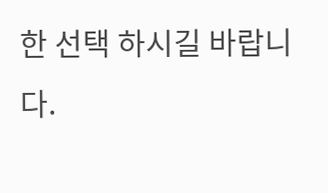한 선택 하시길 바랍니다.